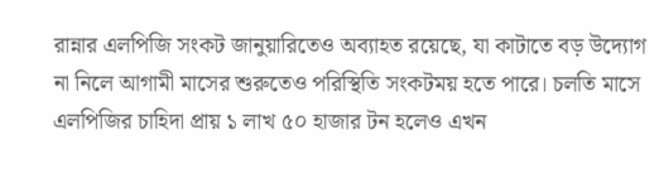রান্নার এলপিজি সংকট জানুয়ারিতেও অব্যাহত রয়েছে, যা কাটাতে বড় উদ্যোগ না নিলে আগামী মাসের শুরুতেও পরিস্থিতি সংকটময় হতে পারে। চলতি মাসে এলপিজির চাহিদা প্রায় ১ লাখ ৫০ হাজার টন হলেও এখন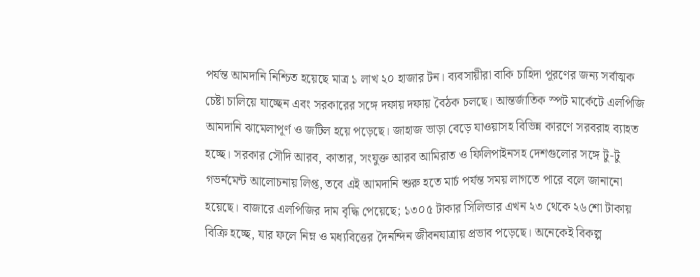পর্যন্ত আমদানি নিশ্চিত হয়েছে মাত্র ১ লাখ ২০ হাজার টন। ব্যবসায়ীরা বাকি চাহিদা পূরণের জন্য সর্বাত্মক চেষ্টা চালিয়ে যাচ্ছেন এবং সরকারের সঙ্গে দফায় দফায় বৈঠক চলছে। আন্তর্জাতিক স্পট মার্কেটে এলপিজি আমদানি ঝামেলাপূর্ণ ও জটিল হয়ে পড়েছে। জাহাজ ভাড়া বেড়ে যাওয়াসহ বিভিন্ন কারণে সরবরাহ ব্যাহত হচ্ছে। সরকার সৌদি আরব, কাতার, সংযুক্ত আরব আমিরাত ও ফিলিপাইনসহ দেশগুলোর সঙ্গে টু-টু গভর্নমেন্ট আলোচনায় লিপ্ত, তবে এই আমদানি শুরু হতে মার্চ পর্যন্ত সময় লাগতে পারে বলে জানানো হয়েছে। বাজারে এলপিজির দাম বৃদ্ধি পেয়েছে; ১৩০৫ টাকার সিলিন্ডার এখন ২৩ থেকে ২৬শো টাকায় বিক্রি হচ্ছে, যার ফলে নিম্ন ও মধ্যবিত্তের দৈনন্দিন জীবনযাত্রায় প্রভাব পড়েছে। অনেকেই বিকল্প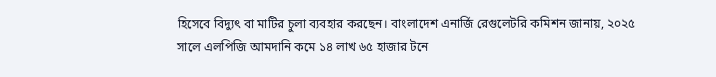হিসেবে বিদ্যুৎ বা মাটির চুলা ব্যবহার করছেন। বাংলাদেশ এনার্জি রেগুলেটরি কমিশন জানায়, ২০২৫ সালে এলপিজি আমদানি কমে ১৪ লাখ ৬৫ হাজার টনে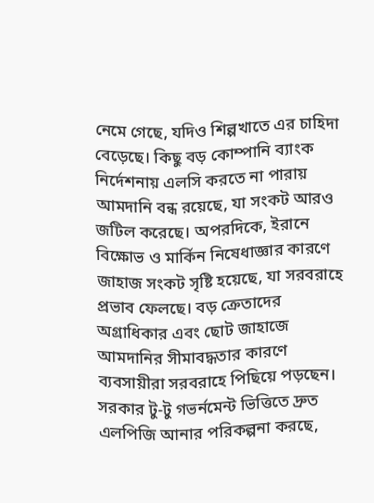নেমে গেছে, যদিও শিল্পখাতে এর চাহিদা বেড়েছে। কিছু বড় কোম্পানি ব্যাংক নির্দেশনায় এলসি করতে না পারায় আমদানি বন্ধ রয়েছে, যা সংকট আরও জটিল করেছে। অপরদিকে, ইরানে বিক্ষোভ ও মার্কিন নিষেধাজ্ঞার কারণে জাহাজ সংকট সৃষ্টি হয়েছে, যা সরবরাহে প্রভাব ফেলছে। বড় ক্রেতাদের অগ্রাধিকার এবং ছোট জাহাজে আমদানির সীমাবদ্ধতার কারণে ব্যবসায়ীরা সরবরাহে পিছিয়ে পড়ছেন। সরকার টু-টু গভর্নমেন্ট ভিত্তিতে দ্রুত এলপিজি আনার পরিকল্পনা করছে,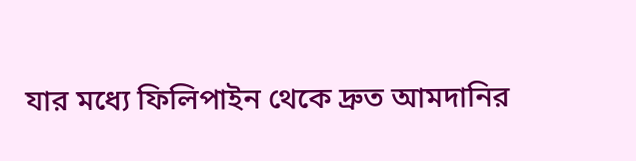যার মধ্যে ফিলিপাইন থেকে দ্রুত আমদানির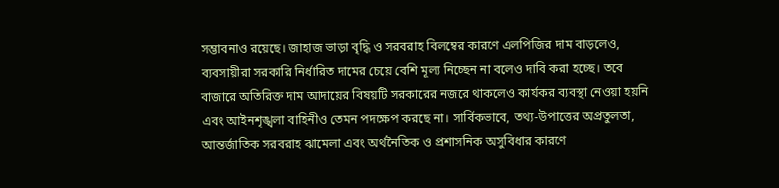সম্ভাবনাও রয়েছে। জাহাজ ভাড়া বৃদ্ধি ও সরবরাহ বিলম্বের কারণে এলপিজির দাম বাড়লেও, ব্যবসায়ীরা সরকারি নির্ধারিত দামের চেয়ে বেশি মূল্য নিচ্ছেন না বলেও দাবি করা হচ্ছে। তবে বাজারে অতিরিক্ত দাম আদায়ের বিষয়টি সরকারের নজরে থাকলেও কার্যকর ব্যবস্থা নেওয়া হয়নি এবং আইনশৃঙ্খলা বাহিনীও তেমন পদক্ষেপ করছে না। সার্বিকভাবে, তথ্য-উপাত্তের অপ্রতুলতা, আন্তর্জাতিক সরবরাহ ঝামেলা এবং অর্থনৈতিক ও প্রশাসনিক অসুবিধার কারণে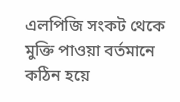এলপিজি সংকট থেকে মুক্তি পাওয়া বর্তমানে কঠিন হয়ে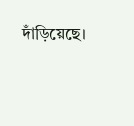দাঁড়িয়েছে।